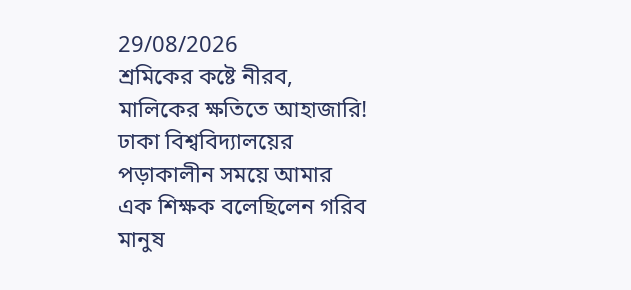29/08/2026
শ্রমিকের কষ্টে নীরব, মালিকের ক্ষতিতে আহাজারি!
ঢাকা বিশ্ববিদ্যালয়ের পড়াকালীন সময়ে আমার এক শিক্ষক বলেছিলেন গরিব মানুষ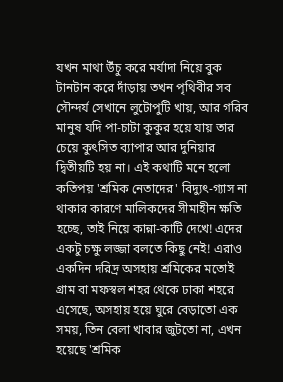যখন মাথা উঁচু করে মর্যাদা নিয়ে বুক টানটান করে দাঁড়ায় তখন পৃথিবীর সব সৌন্দর্য সেখানে লুটোপুটি খায়, আর গরিব মানুষ যদি পা-চাটা কুকুর হয়ে যায় তার চেয়ে কুৎসিত ব্যাপার আর দুনিয়ার দ্বিতীয়টি হয় না। এই কথাটি মনে হলো কতিপয় 'শ্রমিক নেতাদের' বিদ্যুৎ-গ্যাস না থাকার কারণে মালিকদের সীমাহীন ক্ষতি হচ্ছে, তাই নিয়ে কান্না-কাটি দেখে! এদের একটু চক্ষু লজ্জা বলতে কিছু নেই! এরাও একদিন দরিদ্র অসহায় শ্রমিকের মতোই গ্রাম বা মফস্বল শহর থেকে ঢাকা শহরে এসেছে, অসহায় হয়ে ঘুরে বেড়াতো এক সময়, তিন বেলা খাবার জুটতো না, এখন হয়েছে 'শ্রমিক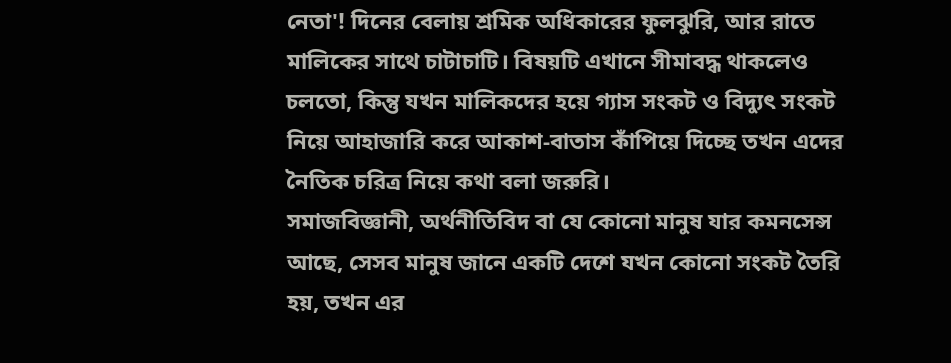নেতা'! দিনের বেলায় শ্রমিক অধিকারের ফুলঝুরি, আর রাতে মালিকের সাথে চাটাচাটি। বিষয়টি এখানে সীমাবদ্ধ থাকলেও চলতো, কিন্তু যখন মালিকদের হয়ে গ্যাস সংকট ও বিদ্যুৎ সংকট নিয়ে আহাজারি করে আকাশ-বাতাস কাঁপিয়ে দিচ্ছে তখন এদের নৈতিক চরিত্র নিয়ে কথা বলা জরুরি।
সমাজবিজ্ঞানী, অর্থনীতিবিদ বা যে কোনো মানুষ যার কমনসেন্স আছে, সেসব মানুষ জানে একটি দেশে যখন কোনো সংকট তৈরি হয়, তখন এর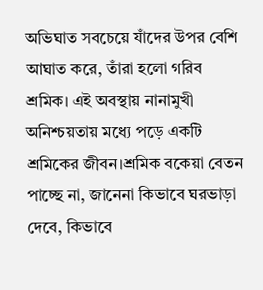অভিঘাত সবচেয়ে যাঁদের উপর বেশি আঘাত করে, তাঁরা হলো গরিব শ্রমিক। এই অবস্থায় নানামুখী অনিশ্চয়তায় মধ্যে পড়ে একটি শ্রমিকের জীবন।শ্রমিক বকেয়া বেতন পাচ্ছে না, জানেনা কিভাবে ঘরভাড়া দেবে, কিভাবে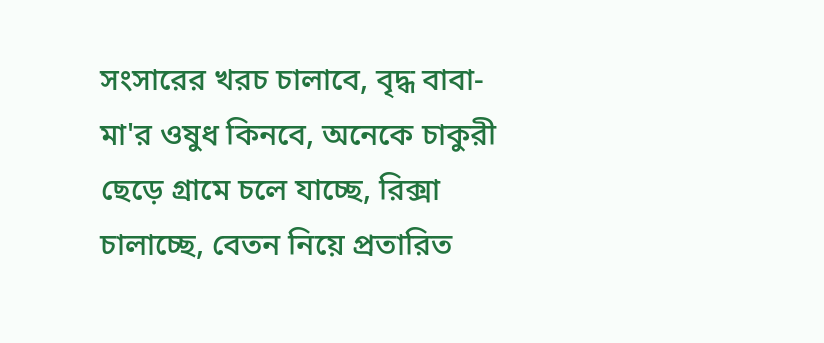সংসারের খরচ চালাবে, বৃদ্ধ বাবা-মা'র ওষুধ কিনবে, অনেকে চাকুরী ছেড়ে গ্রামে চলে যাচ্ছে, রিক্সা চালাচ্ছে, বেতন নিয়ে প্রতারিত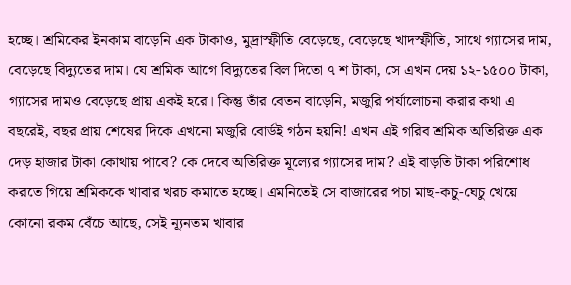হচ্ছে। শ্রমিকের ইনকাম বাড়েনি এক টাকাও, মুদ্রাস্ফীতি বেড়েছে, বেড়েছে খাদস্ফীতি, সাথে গ্যাসের দাম, বেড়েছে বিদ্যুতের দাম। যে শ্রমিক আগে বিদ্যুতের বিল দিতো ৭ শ টাকা, সে এখন দেয় ১২-১৫০০ টাকা, গ্যাসের দামও বেড়েছে প্রায় একই হরে। কিন্তু তাঁর বেতন বাড়েনি, মজুরি পর্যালোচনা করার কথা এ বছরেই, বছর প্রায় শেষের দিকে এখনো মজুরি বোর্ডই গঠন হয়নি! এখন এই গরিব শ্রমিক অতিরিক্ত এক দেড় হাজার টাকা কোথায় পাবে? কে দেবে অতিরিক্ত মূল্যের গ্যাসের দাম? এই বাড়তি টাকা পরিশোধ করতে গিয়ে শ্রমিককে খাবার খরচ কমাতে হচ্ছে। এমনিতেই সে বাজারের পচা মাছ-কচু-ঘেচু খেয়ে কোনো রকম বেঁচে আছে, সেই ন্যূনতম খাবার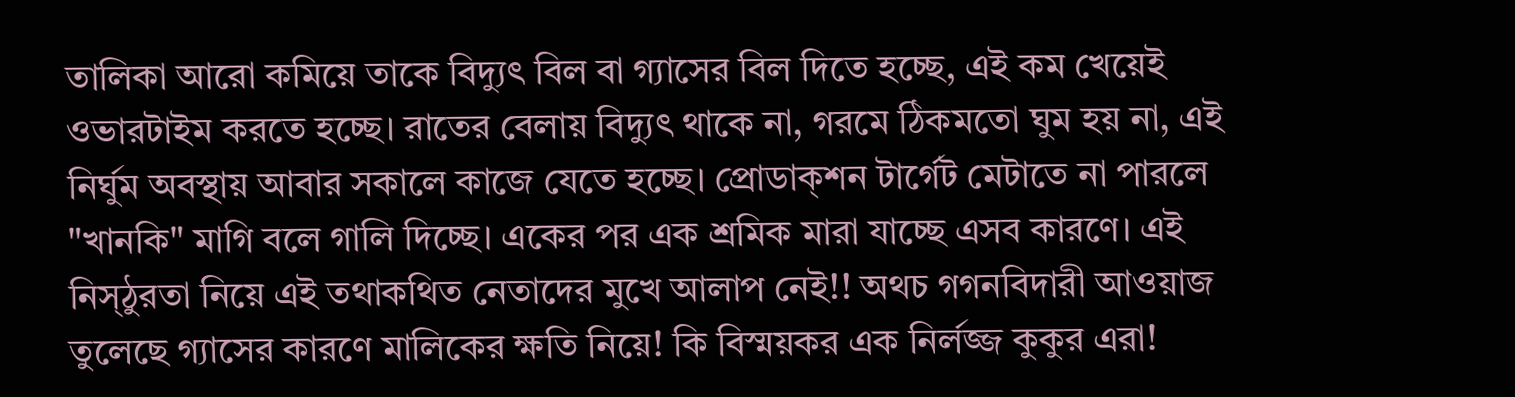তালিকা আরো কমিয়ে তাকে বিদ্যুৎ বিল বা গ্যাসের বিল দিতে হচ্ছে, এই কম খেয়েই ওভারটাইম করতে হচ্ছে। রাতের বেলায় বিদ্যুৎ থাকে না, গরমে ঠিকমতো ঘুম হয় না, এই নির্ঘুম অবস্থায় আবার সকালে কাজে যেতে হচ্ছে। প্রোডাক্শন টার্গেট মেটাতে না পারলে "খানকি" মাগি বলে গালি দিচ্ছে। একের পর এক শ্রমিক মারা যাচ্ছে এসব কারণে। এই নিস্ঠুরতা নিয়ে এই তথাকথিত নেতাদের মুখে আলাপ নেই!! অথচ গগনবিদারী আওয়াজ তুলেছে গ্যাসের কারণে মালিকের ক্ষতি নিয়ে! কি বিস্ময়কর এক নির্লজ্জ কুকুর এরা!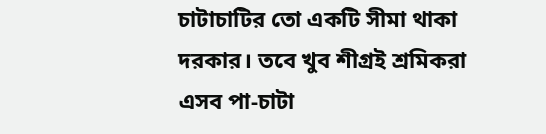চাটাচাটির তো একটি সীমা থাকা দরকার। তবে খুব শীগ্রই শ্রমিকরা এসব পা-চাটা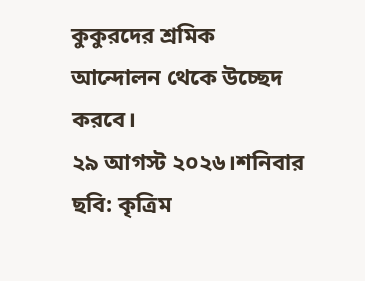কুকুরদের শ্রমিক আন্দোলন থেকে উচ্ছেদ করবে।
২৯ আগস্ট ২০২৬।শনিবার
ছবি: কৃত্রিম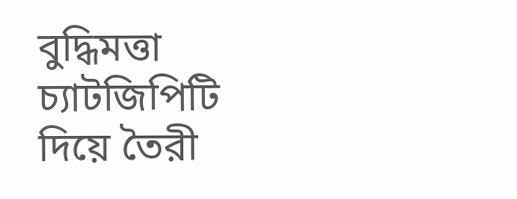বুদ্ধিমত্তা চ্যাটজিপিটি দিয়ে তৈরী